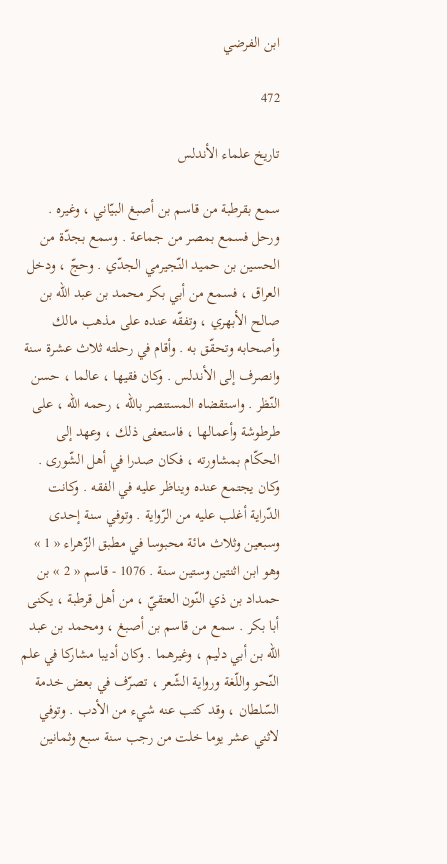ابن الفرضي

472

تاريخ علماء الأندلس

سمع بقرطبة من قاسم بن أصبغ البيّاني ، وغيره . ورحل فسمع بمصر من جماعة . وسمع بجدّة من الحسين بن حميد النّجيرمي الجدّي . وحجّ ، ودخل العراق ، فسمع من أبي بكر محمد بن عبد اللّه بن صالح الأبهري ، وتفقّه عنده على مذهب مالك وأصحابه وتحقّق به . وأقام في رحلته ثلاث عشرة سنة وانصرف إلى الأندلس . وكان فقيها ، عالما ، حسن النّظر . واستقضاه المستنصر باللّه ، رحمه اللّه ، على طرطوشة وأعمالها ، فاستعفى ذلك ، وعهد إلى الحكّام بمشاورته ، فكان صدرا في أهل الشّورى . وكان يجتمع عنده ويناظر عليه في الفقه . وكانت الدّراية أغلب عليه من الرّواية . وتوفي سنة إحدى وسبعين وثلاث مائة محبوسا في مطبق الزّهراء « 1 » وهو ابن اثنتين وستين سنة . 1076 - قاسم « 2 » بن حمداد بن ذي النّون العتقيّ ، من أهل قرطبة ، يكنى أبا بكر . سمع من قاسم بن أصبغ ، ومحمد بن عبد اللّه بن أبي دليم ، وغيرهما . وكان أديبا مشاركا في علم النّحو واللّغة ورواية الشّعر ، تصرّف في بعض خدمة السّلطان ، وقد كتب عنه شيء من الأدب . وتوفي لاثني عشر يوما خلت من رجب سنة سبع وثمانين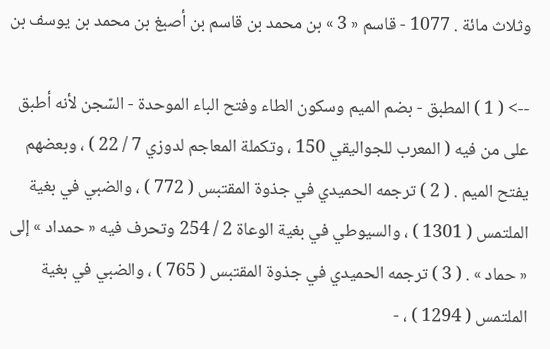وثلاث مائة . 1077 - قاسم « 3 » بن محمد بن قاسم بن أصبغ بن محمد بن يوسف بن

--> ( 1 ) المطبق - بضم الميم وسكون الطاء وفتح الباء الموحدة - السّجن لأنه أطبق على من فيه ( المعرب للجواليقي 150 ، وتكملة المعاجم لدوزي 7 / 22 ) ، وبعضهم يفتح الميم . ( 2 ) ترجمه الحميدي في جذوة المقتبس ( 772 ) ، والضبي في بغية الملتمس ( 1301 ) ، والسيوطي في بغية الوعاة 2 / 254 وتحرف فيه « حمداد » إلى « حماد » . ( 3 ) ترجمه الحميدي في جذوة المقتبس ( 765 ) ، والضبي في بغية الملتمس ( 1294 ) ، -